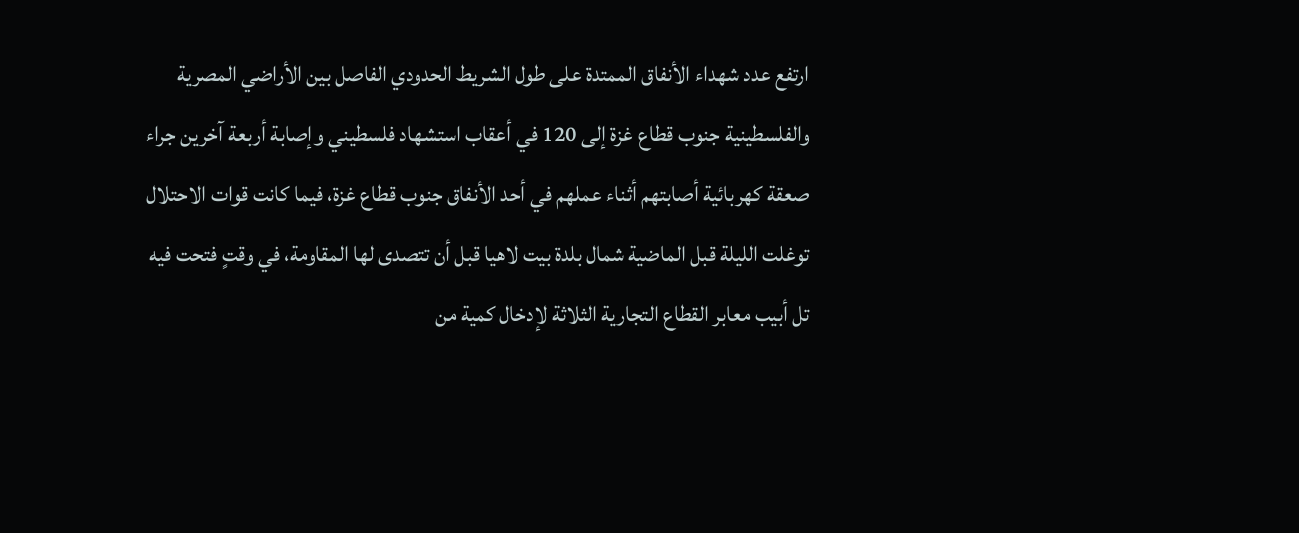ارتفع عدد شهداء الأنفاق الممتدة على طول الشريط الحدودي الفاصل بين الأراضي المصرية والفلسطينية جنوب قطاع غزة إلى 120 في أعقاب استشهاد فلسطيني وإصابة أربعة آخرين جراء صعقة كهربائية أصابتهم أثناء عملهم في أحد الأنفاق جنوب قطاع غزة، فيما كانت قوات الاحتلال توغلت الليلة قبل الماضية شمال بلدة بيت لاهيا قبل أن تتصدى لها المقاومة، في وقتٍ فتحت فيه تل أبيب معابر القطاع التجارية الثلاثة لإدخال كمية من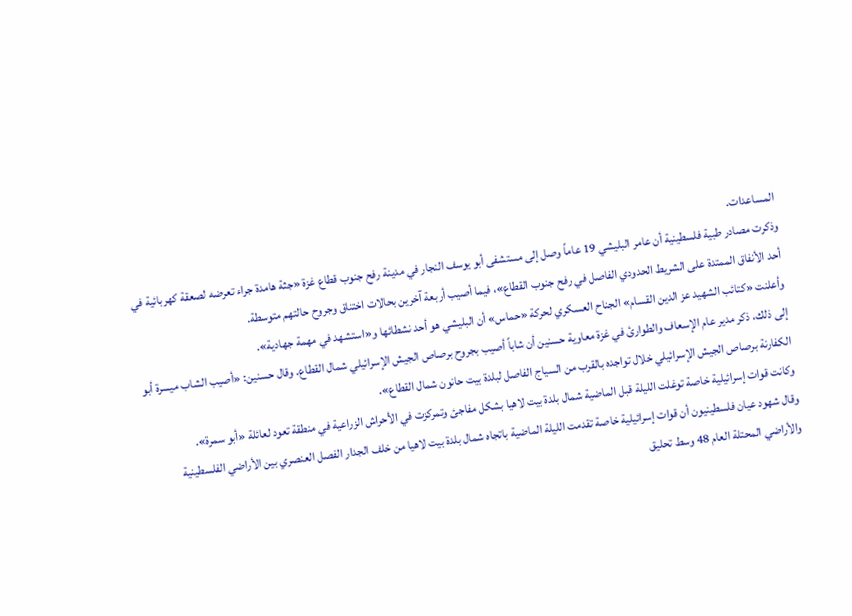المساعدات.
وذكرت مصادر طبية فلسطينية أن عامر البليشي 19 عاماً وصل إلى مستشفى أبو يوسف النجار في مدينة رفح جنوب قطاع غزة «جثة هامدة جراء تعرضه لصعقة كهربائية في أحد الأنفاق الممتدة على الشريط الحدودي الفاصل في رفح جنوب القطاع»، فيما أصيب أربعة آخرين بحالات اختناق وجروح حالتهم متوسطة.
وأعلنت «كتائب الشهيد عز الدين القسام» الجناح العسكري لحركة «حماس» أن البليشي هو أحد نشطائها و«استشهد في مهمة جهادية».
إلى ذلك، ذكر مدير عام الإسعاف والطوارئ في غزة معاوية حسنين أن شاباً أصيب بجروح برصاص الجيش الإسرائيلي شمال القطاع. وقال حسنين: «أصيب الشاب ميسرة أبو الكفارنة برصاص الجيش الإسرائيلي خلال تواجده بالقرب من السياج الفاصل لبلدة بيت حانون شمال القطاع».
وكانت قوات إسرائيلية خاصة توغلت الليلة قبل الماضية شمال بلدة بيت لاهيا بشكل مفاجئ وتمركزت في الأحراش الزراعية في منطقة تعود لعائلة «أبو سمرة».
وقال شهود عيان فلسطينيون أن قوات إسرائيلية خاصة تقدمت الليلة الماضية باتجاه شمال بلدة بيت لاهيا من خلف الجدار الفصل العنصري بين الأراضي الفلسطينية والأراضي المحتلة العام 48 وسط تحليق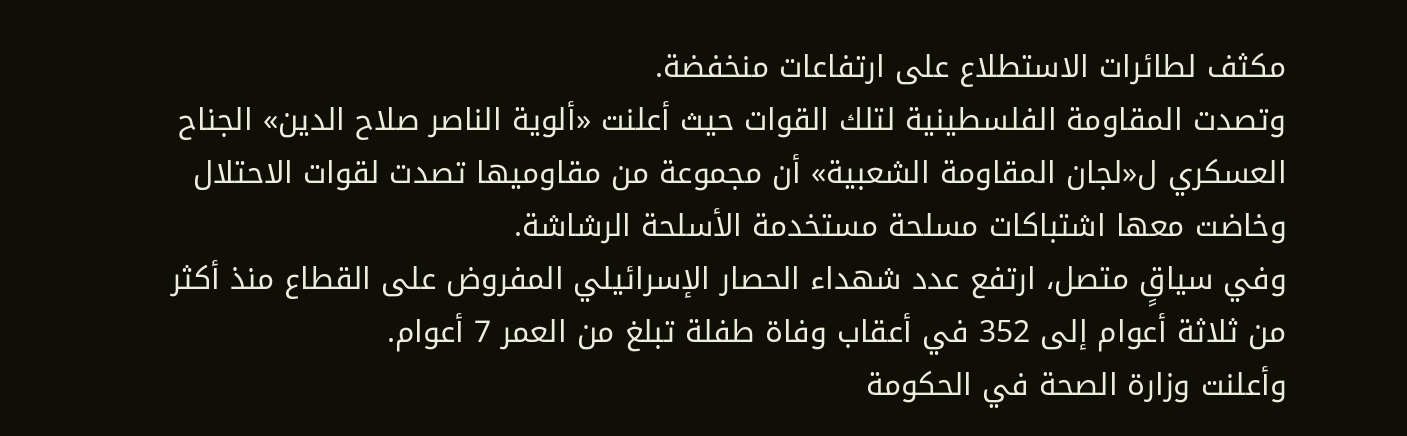مكثف لطائرات الاستطلاع على ارتفاعات منخفضة.
وتصدت المقاومة الفلسطينية لتلك القوات حيث أعلنت «ألوية الناصر صلاح الدين» الجناح العسكري ل«لجان المقاومة الشعبية» أن مجموعة من مقاوميها تصدت لقوات الاحتلال وخاضت معها اشتباكات مسلحة مستخدمة الأسلحة الرشاشة.
وفي سياقٍ متصل، ارتفع عدد شهداء الحصار الإسرائيلي المفروض على القطاع منذ أكثر من ثلاثة أعوام إلى 352 في أعقاب وفاة طفلة تبلغ من العمر 7 أعوام.
وأعلنت وزارة الصحة في الحكومة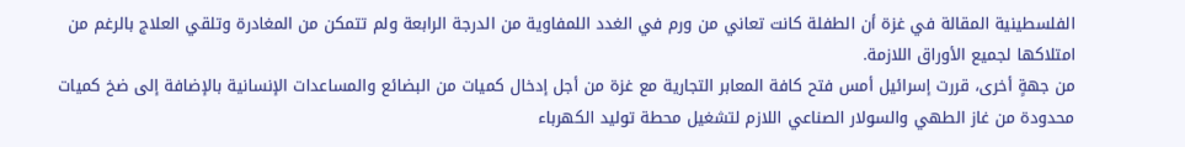الفلسطينية المقالة في غزة أن الطفلة كانت تعاني من ورم في الغدد اللمفاوية من الدرجة الرابعة ولم تتمكن من المغادرة وتلقي العلاج بالرغم من امتلاكها لجميع الأوراق اللازمة.
من جهةٍ أخرى، قررت إسرائيل أمس فتح كافة المعابر التجارية مع غزة من أجل إدخال كميات من البضائع والمساعدات الإنسانية بالإضافة إلى ضخ كميات محدودة من غاز الطهي والسولار الصناعي اللازم لتشغيل محطة توليد الكهرباء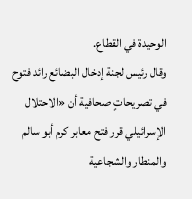الوحيدة في القطاع.
وقال رئيس لجنة إدخال البضائع رائد فتوح في تصريحاتٍ صحافية أن «الاحتلال الإسرائيلي قرر فتح معابر كرم أبو سالم والمنطار والشجاعية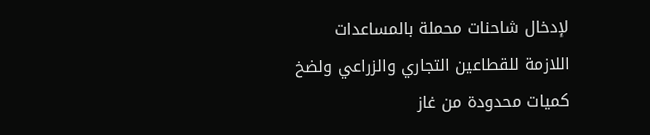لإدخال شاحنات محملة بالمساعدات اللازمة للقطاعين التجاري والزراعي ولضخ كميات محدودة من غاز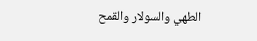الطهي والسولار والقمح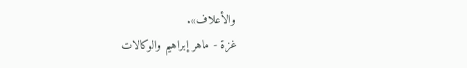والأعلاف».
غزة - ماهر إبراهيم والوكالات